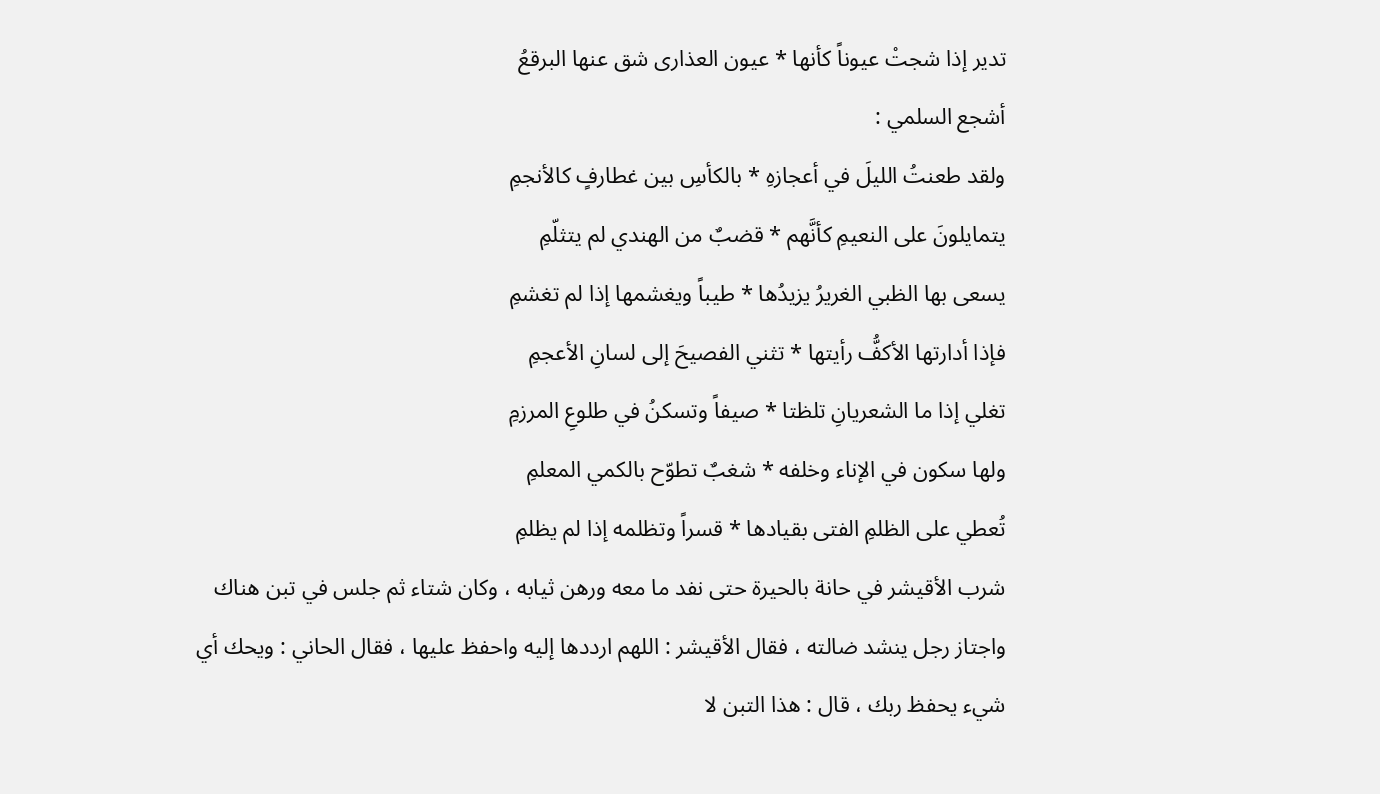تدير إذا شجتْ عيوناً كأنها * عيون العذارى شق عنها البرقعُ
أشجع السلمي :
ولقد طعنتُ الليلَ في أعجازهِ * بالكأسِ بين غطارفٍ كالأنجمِ
يتمايلونَ على النعيمِ كأنَّهم * قضبٌ من الهندي لم يتثلّمِ
يسعى بها الظبي الغريرُ يزيدُها * طيباً ويغشمها إذا لم تغشمِ
فإذا أدارتها الأكفُّ رأيتها * تثني الفصيحَ إلى لسانِ الأعجمِ
تغلي إذا ما الشعريانِ تلظتا * صيفاً وتسكنُ في طلوعِ المرزمِ
ولها سكون في الإناء وخلفه * شغبٌ تطوّح بالكمي المعلمِ
تُعطي على الظلمِ الفتى بقيادها * قسراً وتظلمه إذا لم يظلمِ
شرب الأقيشر في حانة بالحيرة حتى نفد ما معه ورهن ثيابه ، وكان شتاء ثم جلس في تبن هناك واجتاز رجل ينشد ضالته ، فقال الأقيشر : اللهم ارددها إليه واحفظ عليها ، فقال الحاني : ويحك أي شيء يحفظ ربك ، قال : هذا التبن لا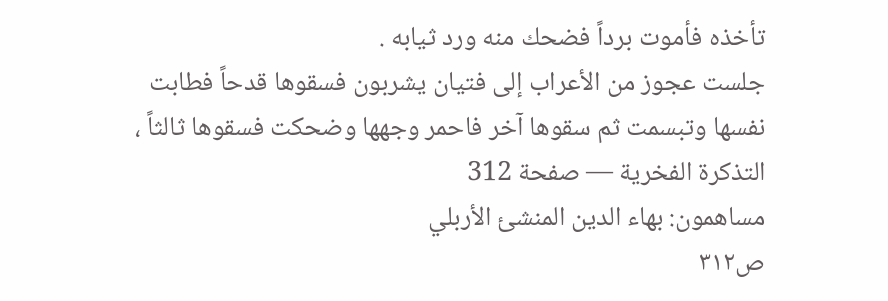تأخذه فأموت برداً فضحك منه ورد ثيابه .
جلست عجوز من الأعراب إلى فتيان يشربون فسقوها قدحاً فطابت نفسها وتبسمت ثم سقوها آخر فاحمر وجهها وضحكت فسقوها ثالثاً ،
التذكرة الفخرية — صفحة 312
مساهمون: بهاء الدين المنشئ الأربلي
ص٣١٢